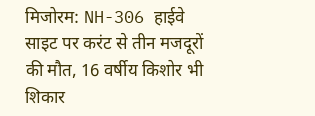मिजोरम: NH-306 हाईवे साइट पर करंट से तीन मजदूरों की मौत, 16 वर्षीय किशोर भी शिकार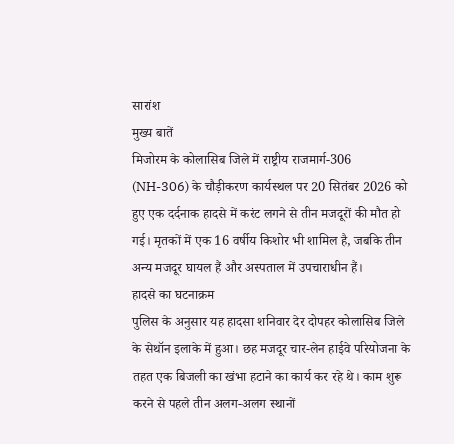सारांश
मुख्य बातें
मिजोरम के कोलासिब जिले में राष्ट्रीय राजमार्ग-306 (NH-306) के चौड़ीकरण कार्यस्थल पर 20 सितंबर 2026 को हुए एक दर्दनाक हादसे में करंट लगने से तीन मजदूरों की मौत हो गई। मृतकों में एक 16 वर्षीय किशोर भी शामिल है, जबकि तीन अन्य मजदूर घायल हैं और अस्पताल में उपचाराधीन हैं।
हादसे का घटनाक्रम
पुलिस के अनुसार यह हादसा शनिवार देर दोपहर कोलासिब जिले के सेथॉन इलाके में हुआ। छह मजदूर चार-लेन हाईवे परियोजना के तहत एक बिजली का खंभा हटाने का कार्य कर रहे थे। काम शुरू करने से पहले तीन अलग-अलग स्थानों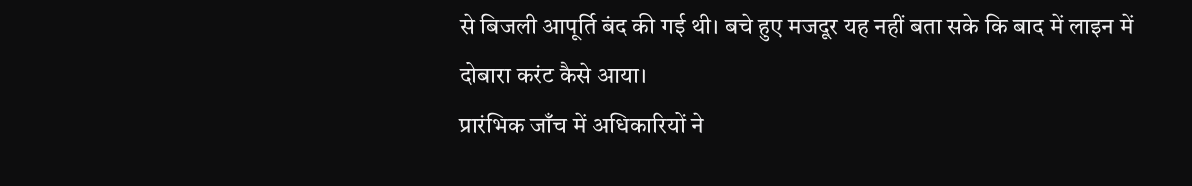से बिजली आपूर्ति बंद की गई थी। बचे हुए मजदूर यह नहीं बता सके कि बाद में लाइन में दोबारा करंट कैसे आया।
प्रारंभिक जाँच में अधिकारियों ने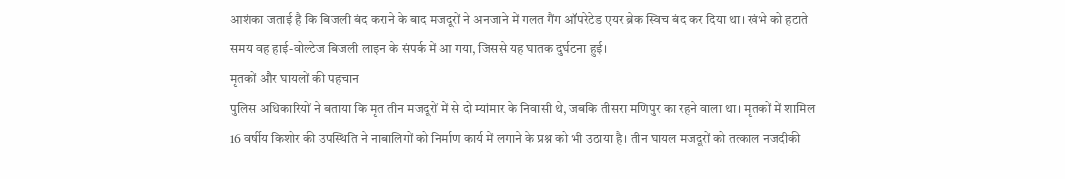आशंका जताई है कि बिजली बंद कराने के बाद मजदूरों ने अनजाने में गलत गैंग ऑपरेटेड एयर ब्रेक स्विच बंद कर दिया था। खंभे को हटाते समय वह हाई-वोल्टेज बिजली लाइन के संपर्क में आ गया, जिससे यह घातक दुर्घटना हुई।
मृतकों और घायलों की पहचान
पुलिस अधिकारियों ने बताया कि मृत तीन मजदूरों में से दो म्यांमार के निवासी थे, जबकि तीसरा मणिपुर का रहने वाला था। मृतकों में शामिल 16 वर्षीय किशोर की उपस्थिति ने नाबालिगों को निर्माण कार्य में लगाने के प्रश्न को भी उठाया है। तीन घायल मजदूरों को तत्काल नजदीकी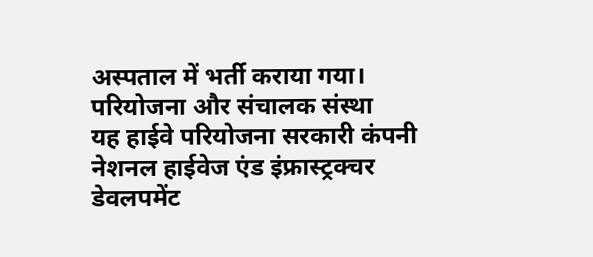अस्पताल में भर्ती कराया गया।
परियोजना और संचालक संस्था
यह हाईवे परियोजना सरकारी कंपनी नेशनल हाईवेज एंड इंफ्रास्ट्रक्चर डेवलपमेंट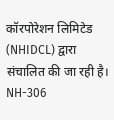कॉरपोरेशन लिमिटेड (NHIDCL) द्वारा संचालित की जा रही है। NH-306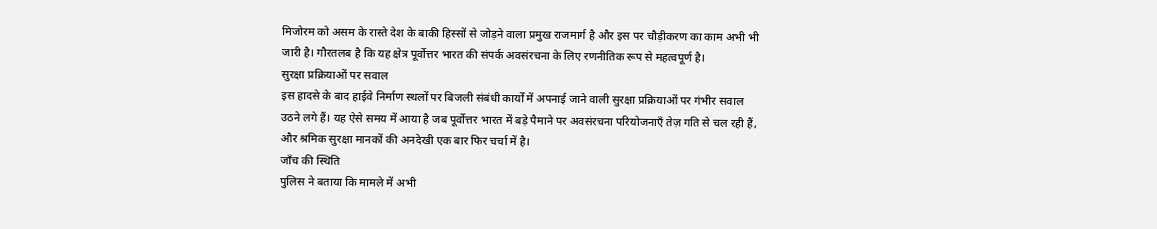मिजोरम को असम के रास्ते देश के बाकी हिस्सों से जोड़ने वाला प्रमुख राजमार्ग है और इस पर चौड़ीकरण का काम अभी भी जारी है। गौरतलब है कि यह क्षेत्र पूर्वोत्तर भारत की संपर्क अवसंरचना के लिए रणनीतिक रूप से महत्वपूर्ण है।
सुरक्षा प्रक्रियाओं पर सवाल
इस हादसे के बाद हाईवे निर्माण स्थलों पर बिजली संबंधी कार्यों में अपनाई जाने वाली सुरक्षा प्रक्रियाओं पर गंभीर सवाल उठने लगे हैं। यह ऐसे समय में आया है जब पूर्वोत्तर भारत में बड़े पैमाने पर अवसंरचना परियोजनाएँ तेज़ गति से चल रही हैं, और श्रमिक सुरक्षा मानकों की अनदेखी एक बार फिर चर्चा में है।
जाँच की स्थिति
पुलिस ने बताया कि मामले में अभी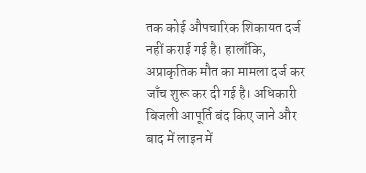तक कोई औपचारिक शिकायत दर्ज नहीं कराई गई है। हालाँकि, अप्राकृतिक मौत का मामला दर्ज कर जाँच शुरू कर दी गई है। अधिकारी बिजली आपूर्ति बंद किए जाने और बाद में लाइन में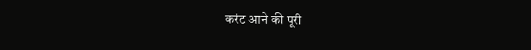करंट आने की पूरी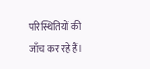परिस्थितियों की जाँच कर रहे हैं।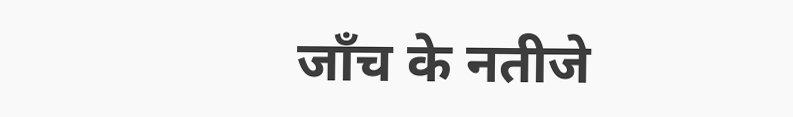जाँच के नतीजे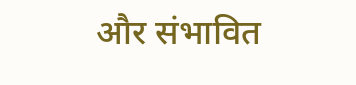और संभावित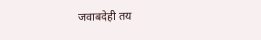जवाबदेही तय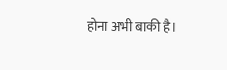होना अभी बाकी है।